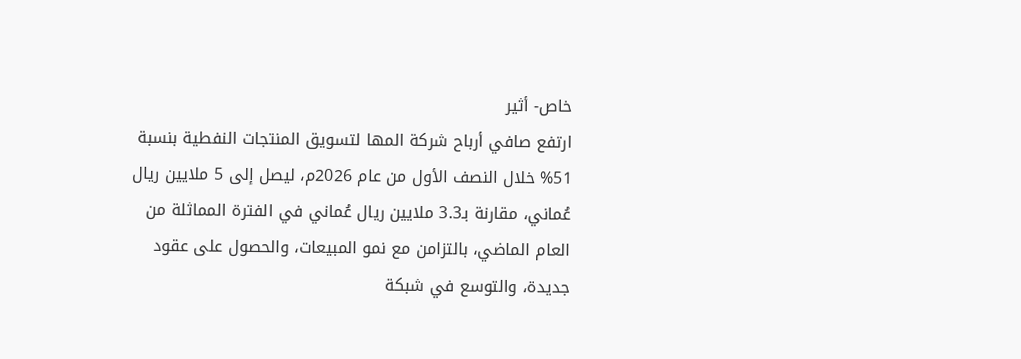خاص- أثير
ارتفع صافي أرباح شركة المها لتسويق المنتجات النفطية بنسبة 51% خلال النصف الأول من عام 2026م، ليصل إلى 5 ملايين ريال عُماني، مقارنة بـ3.3 ملايين ريال عُماني في الفترة المماثلة من العام الماضي، بالتزامن مع نمو المبيعات، والحصول على عقود جديدة، والتوسع في شبكة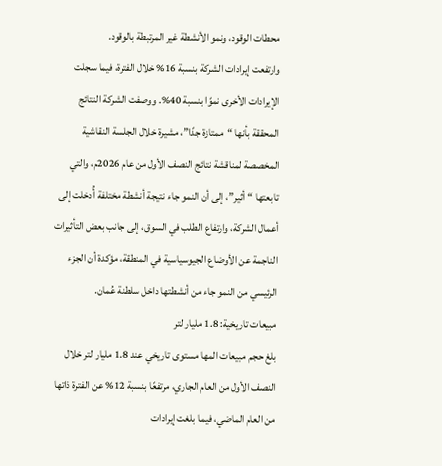محطات الوقود، ونمو الأنشطة غير المرتبطة بالوقود.
وارتفعت إيرادات الشركة بنسبة 16% خلال الفترة، فيما سجلت الإيرادات الأخرى نموًا بنسبة 40%. ووصفت الشركة النتائج المحققة بأنها “ممتازة جدًا”، مشيرة خلال الجلسة النقاشية المخصصة لمناقشة نتائج النصف الأول من عام 2026م، والتي تابعتها “أثير”، إلى أن النمو جاء نتيجة أنشطة مختلفة أُدخلت إلى أعمال الشركة، وارتفاع الطلب في السوق، إلى جانب بعض التأثيرات الناجمة عن الأوضاع الجيوسياسية في المنطقة، مؤكدة أن الجزء الرئيسي من النمو جاء من أنشطتها داخل سلطنة عُمان.
مبيعات تاريخية: 1.8 مليار لتر
بلغ حجم مبيعات المها مستوى تاريخي عند 1.8 مليار لتر خلال النصف الأول من العام الجاري، مرتفعًا بنسبة 12% عن الفترة ذاتها من العام الماضي، فيما بلغت إيرادات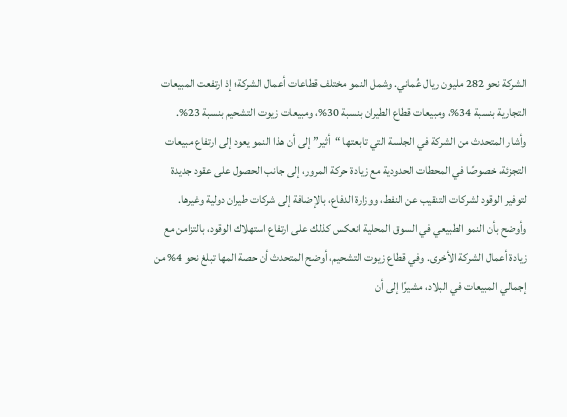الشركة نحو 282 مليون ريال عُماني. وشمل النمو مختلف قطاعات أعمال الشركة؛ إذ ارتفعت المبيعات التجارية بنسبة 34%، ومبيعات قطاع الطيران بنسبة 30%، ومبيعات زيوت التشحيم بنسبة 23%.
وأشار المتحدث من الشركة في الجلسة التي تابعتها “أثير” إلى أن هذا النمو يعود إلى ارتفاع مبيعات التجزئة، خصوصًا في المحطات الحدودية مع زيادة حركة المرور، إلى جانب الحصول على عقود جديدة لتوفير الوقود لشركات التنقيب عن النفط، ووزارة الدفاع، بالإضافة إلى شركات طيران دولية وغيرها.
وأوضح بأن النمو الطبيعي في السوق المحلية انعكس كذلك على ارتفاع استهلاك الوقود، بالتزامن مع زيادة أعمال الشركة الأخرى. وفي قطاع زيوت التشحيم، أوضح المتحدث أن حصة المها تبلغ نحو 4% من إجمالي المبيعات في البلاد، مشيرًا إلى أن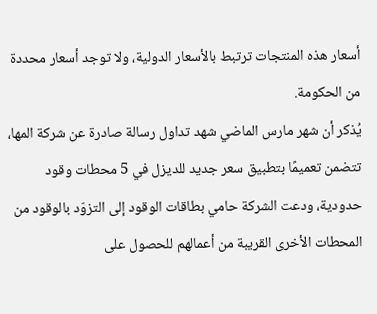أسعار هذه المنتجات ترتبط بالأسعار الدولية، ولا توجد أسعار محددة من الحكومة.
يُذكر أن شهر مارس الماضي شهد تداول رسالة صادرة عن شركة المها، تتضمن تعميمًا بتطبيق سعر جديد للديزل في 5 محطات وقود حدودية، ودعت الشركة حامي بطاقات الوقود إلى التزوّد بالوقود من المحطات الأخرى القريبة من أعمالهم للحصول على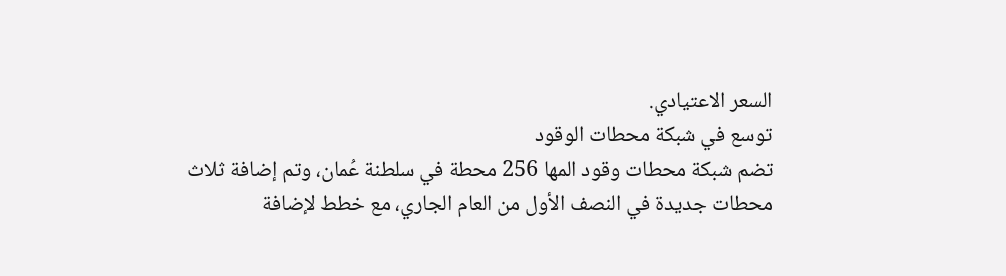السعر الاعتيادي.
توسع في شبكة محطات الوقود
تضم شبكة محطات وقود المها 256 محطة في سلطنة عُمان، وتم إضافة ثلاث محطات جديدة في النصف الأول من العام الجاري، مع خطط لإضافة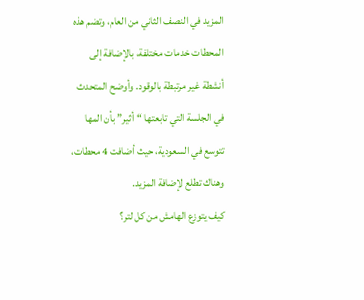المزيد في النصف الثاني من العام، وتضم هذه المحطات خدمات مختلفة، بالإضافة إلى أنشطة غير مرتبطة بالوقود. وأوضح المتحدث في الجلسة التي تابعتها “أثير” بأن المها تتوسع في السعودية، حيث أضافت 4 محطات، وهناك تطلع لإضافة المزيد.
كيف يتوزع الهامش من كل لتر؟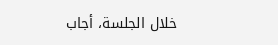خلال الجلسة، أجاب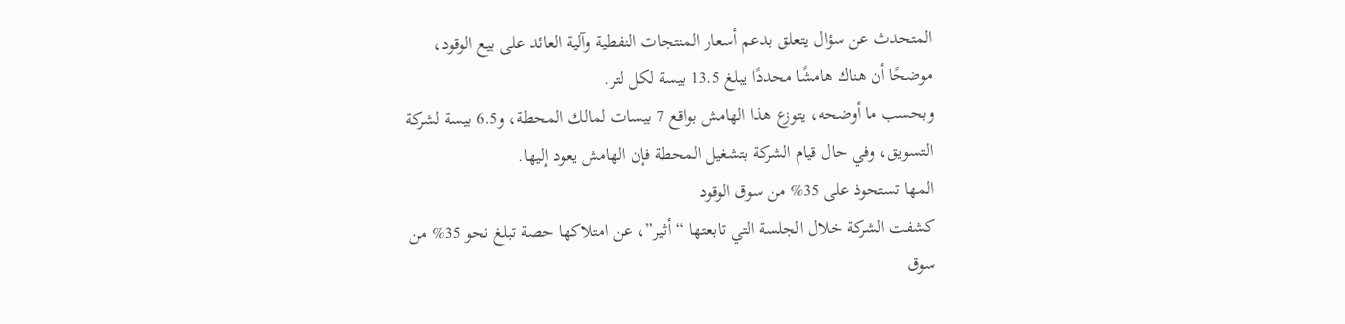المتحدث عن سؤال يتعلق بدعم أسعار المنتجات النفطية وآلية العائد على بيع الوقود، موضحًا أن هناك هامشًا محددًا يبلغ 13.5 بيسة لكل لتر.
وبحسب ما أوضحه، يتوزع هذا الهامش بواقع 7 بيسات لمالك المحطة، و6.5 بيسة لشركة التسويق، وفي حال قيام الشركة بتشغيل المحطة فإن الهامش يعود إليها.
المها تستحوذ على 35% من سوق الوقود
كشفت الشركة خلال الجلسة التي تابعتها “أثير”، عن امتلاكها حصة تبلغ نحو 35% من سوق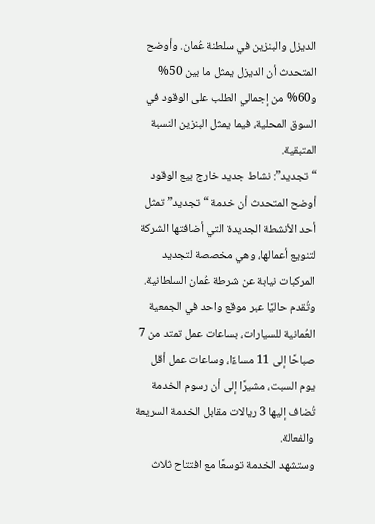الديزل والبنزين في سلطنة عُمان. وأوضح المتحدث أن الديزل يمثل ما بين 50% و60% من إجمالي الطلب على الوقود في السوق المحلية، فيما يمثل البنزين النسبة المتبقية.
“تجديد”: نشاط جديد خارج بيع الوقود
أوضح المتحدث أن خدمة “تجديد” تمثل أحد الأنشطة الجديدة التي أضافتها الشركة لتنويع أعمالها، وهي مخصصة لتجديد المركبات نيابة عن شرطة عُمان السلطانية. وتُقدم حاليًا عبر موقع واحد في الجمعية العُمانية للسيارات، بساعات عمل تمتد من 7 صباحًا إلى 11 مساءًا، وساعات عمل أقل يوم السبت، مشيرًا إلى أن رسوم الخدمة تُضاف إليها 3 ريالات مقابل الخدمة السريعة والفعالة.
وستشهد الخدمة توسعًا مع افتتاح ثلاث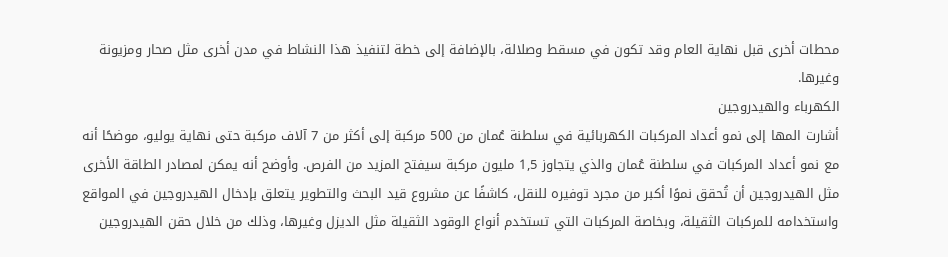محطات أخرى قبل نهاية العام وقد تكون في مسقط وصلالة، بالإضافة إلى خطة لتنفيذ هذا النشاط في مدن أخرى مثل صحار ومزيونة وغيرها.
الكهرباء والهيدروجين
أشارت المها إلى نمو أعداد المركبات الكهربائية في سلطنة عُمان من 500 مركبة إلى أكثر من 7 آلاف مركبة حتى نهاية يوليو، موضحًا أنه مع نمو أعداد المركبات في سلطنة عُمان والذي يتجاوز 1,5 مليون مركبة سيفتح المزيد من الفرص. وأوضح أنه يمكن لمصادر الطاقة الأخرى مثل الهيدروجين أن تُحقق نموًا أكبر من مجرد توفيره للنقل، كاشفًا عن مشروع قيد البحث والتطوير يتعلق بإدخال الهيدروجين في المواقع واستخدامه للمركبات الثقيلة، وبخاصة المركبات التي تستخدم أنواع الوقود الثقيلة مثل الديزل وغيرها، وذلك من خلال حقن الهيدروجين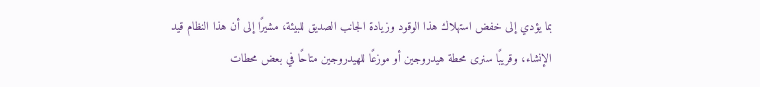بما يؤدي إلى خفض استهلاك هذا الوقود وزيادة الجانب الصديق للبيئة، مشيرًا إلى أن هذا النظام قيد الإنشاء، وقريبًا سنرى محطة هيدروجين أو موزعًا للهيدروجين متاحًا في بعض محطات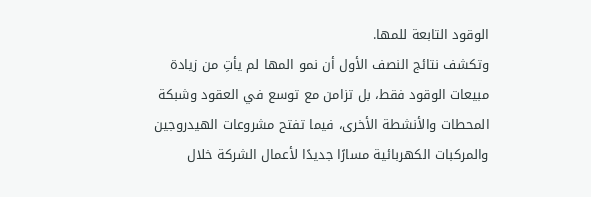الوقود التابعة للمها.
وتكشف نتائج النصف الأول أن نمو المها لم يأتِ من زيادة مبيعات الوقود فقط، بل تزامن مع توسع في العقود وشبكة المحطات والأنشطة الأخرى، فيما تفتح مشروعات الهيدروجين والمركبات الكهربائية مسارًا جديدًا لأعمال الشركة خلال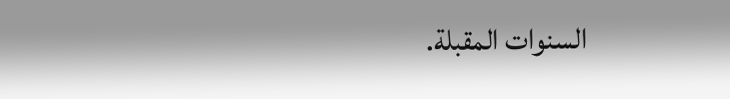السنوات المقبلة.